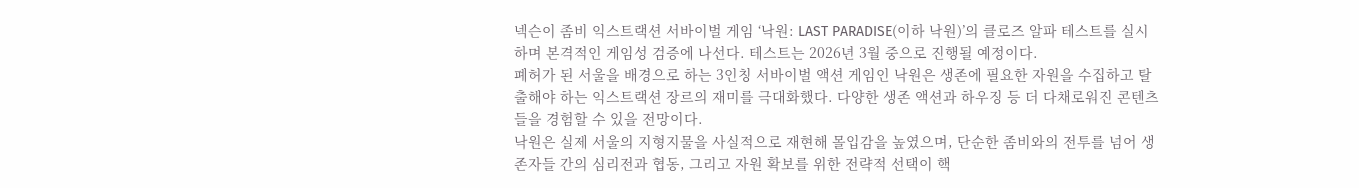넥슨이 좀비 익스트랙션 서바이벌 게임 ‘낙원: LAST PARADISE(이하 낙원)’의 클로즈 알파 테스트를 실시하며 본격적인 게임성 검증에 나선다. 테스트는 2026년 3월 중으로 진행될 예정이다.
폐허가 된 서울을 배경으로 하는 3인칭 서바이벌 액션 게임인 낙원은 생존에 필요한 자원을 수집하고 탈출해야 하는 익스트랙션 장르의 재미를 극대화했다. 다양한 생존 액션과 하우징 등 더 다채로워진 콘텐츠들을 경험할 수 있을 전망이다.
낙원은 실제 서울의 지형지물을 사실적으로 재현해 몰입감을 높였으며, 단순한 좀비와의 전투를 넘어 생존자들 간의 심리전과 협동, 그리고 자원 확보를 위한 전략적 선택이 핵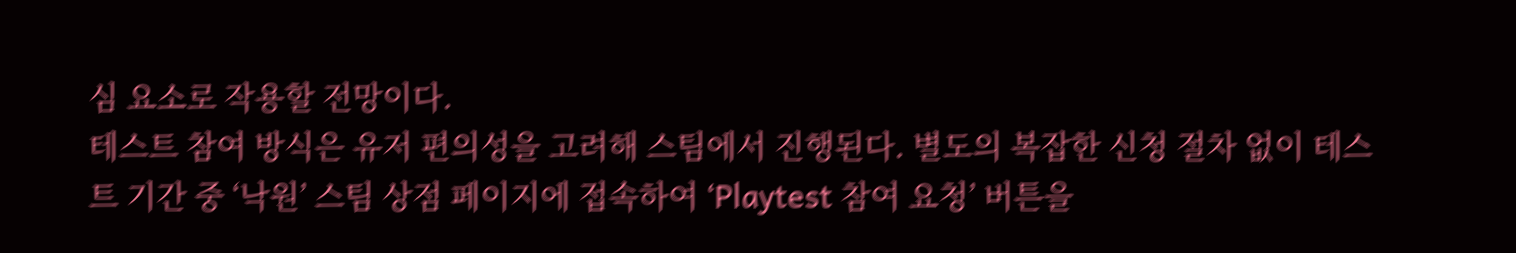심 요소로 작용할 전망이다.
테스트 참여 방식은 유저 편의성을 고려해 스팀에서 진행된다. 별도의 복잡한 신청 절차 없이 테스트 기간 중 ‘낙원’ 스팀 상점 페이지에 접속하여 ‘Playtest 참여 요청’ 버튼을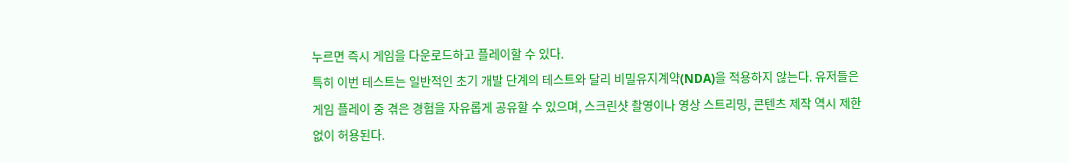누르면 즉시 게임을 다운로드하고 플레이할 수 있다.
특히 이번 테스트는 일반적인 초기 개발 단계의 테스트와 달리 비밀유지계약(NDA)을 적용하지 않는다. 유저들은 게임 플레이 중 겪은 경험을 자유롭게 공유할 수 있으며, 스크린샷 촬영이나 영상 스트리밍, 콘텐츠 제작 역시 제한 없이 허용된다.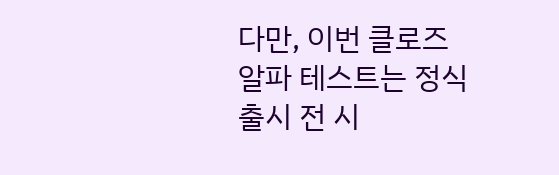다만, 이번 클로즈 알파 테스트는 정식 출시 전 시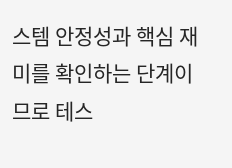스템 안정성과 핵심 재미를 확인하는 단계이므로 테스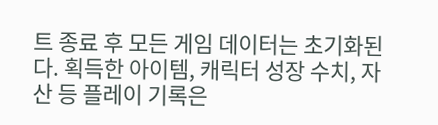트 종료 후 모든 게임 데이터는 초기화된다. 획득한 아이템, 캐릭터 성장 수치, 자산 등 플레이 기록은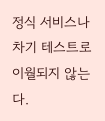정식 서비스나 차기 테스트로 이월되지 않는다.